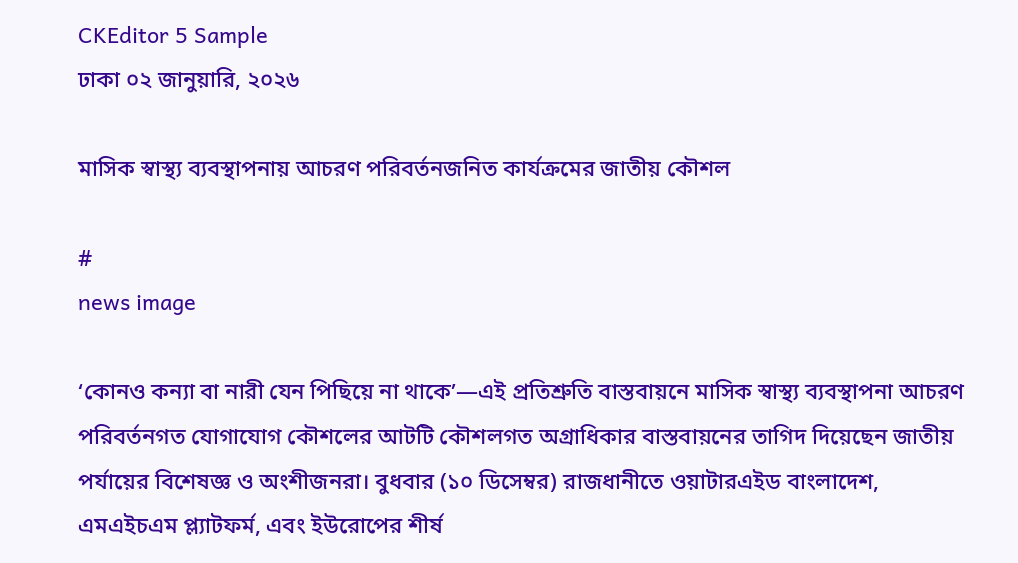CKEditor 5 Sample
ঢাকা ০২ জানুয়ারি, ২০২৬

মাসিক স্বাস্থ্য ব্যবস্থাপনায় আচরণ পরিবর্তনজনিত কার্যক্রমের জাতীয় কৌশল

#
news image

‘কোনও কন্যা বা নারী যেন পিছিয়ে না থাকে’—এই প্রতিশ্রুতি বাস্তবায়নে মাসিক স্বাস্থ্য ব্যবস্থাপনা আচরণ পরিবর্তনগত যোগাযোগ কৌশলের আটটি কৌশলগত অগ্রাধিকার বাস্তবায়নের তাগিদ দিয়েছেন জাতীয় পর্যায়ের বিশেষজ্ঞ ও অংশীজনরা। বুধবার (১০ ডিসেম্বর) রাজধানীতে ওয়াটারএইড বাংলাদেশ, এমএইচএম প্ল্যাটফর্ম, এবং ইউরোপের শীর্ষ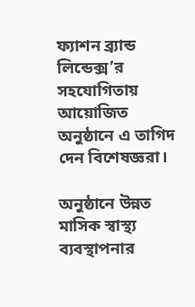ফ্যাশন ব্র্যান্ড লিন্ডেক্স’র সহযোগিতায় আয়োজিত অনুষ্ঠানে এ তাগিদ দেন বিশেষজ্ঞরা।

অনুষ্ঠানে উন্নত মাসিক স্বাস্থ্য ব্যবস্থাপনার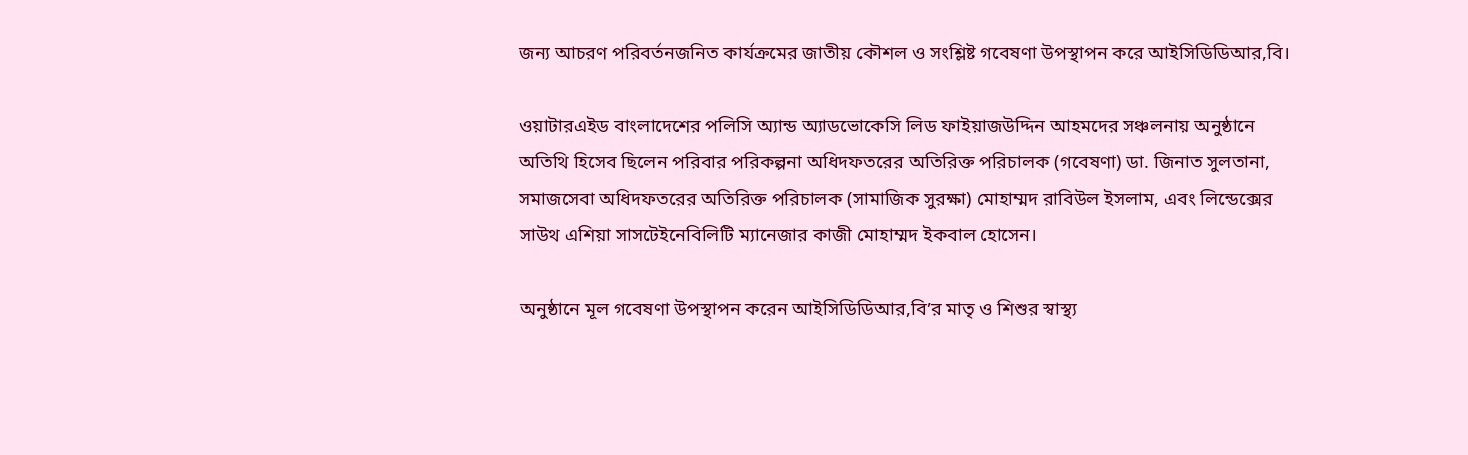জন্য আচরণ পরিবর্তনজনিত কার্যক্রমের জাতীয় কৌশল ও সংশ্লিষ্ট গবেষণা উপস্থাপন করে আইসিডিডিআর,বি।

ওয়াটারএইড বাংলাদেশের পলিসি অ্যান্ড অ্যাডভোকেসি লিড ফাইয়াজউদ্দিন আহমদের সঞ্চলনায় অনুষ্ঠানে অতিথি হিসেব ছিলেন পরিবার পরিকল্পনা অধিদফতরের অতিরিক্ত পরিচালক (গবেষণা) ডা. জিনাত সুলতানা, সমাজসেবা অধিদফতরের অতিরিক্ত পরিচালক (সামাজিক সুরক্ষা) মোহাম্মদ রাবিউল ইসলাম, এবং লিন্ডেক্সের সাউথ এশিয়া সাসটেইনেবিলিটি ম্যানেজার কাজী মোহাম্মদ ইকবাল হোসেন।

অনুষ্ঠানে মূল গবেষণা উপস্থাপন করেন আইসিডিডিআর,বি’র মাতৃ ও শিশুর স্বাস্থ্য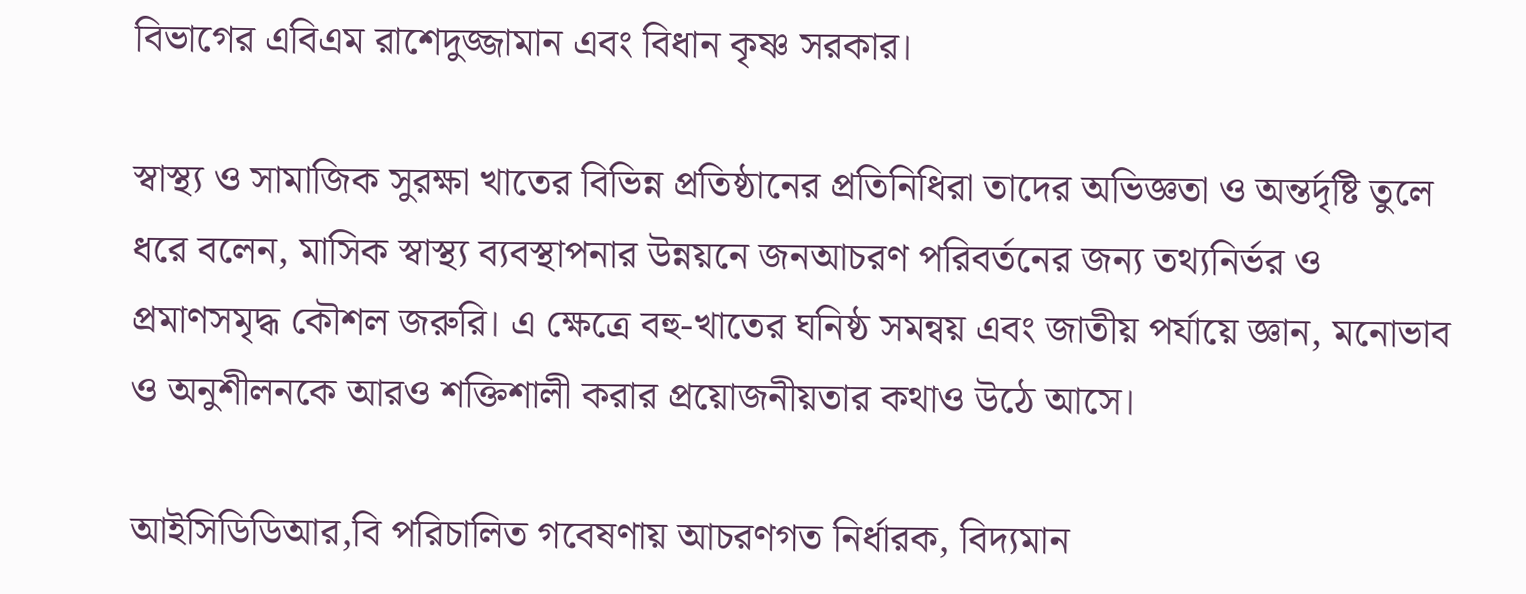বিভাগের এবিএম রাশেদুজ্জামান এবং বিধান কৃষ্ণ সরকার।

স্বাস্থ্য ও সামাজিক সুরক্ষা খাতের বিভিন্ন প্রতিষ্ঠানের প্রতিনিধিরা তাদের অভিজ্ঞতা ও অন্তর্দৃষ্টি তুলে ধরে বলেন, মাসিক স্বাস্থ্য ব্যবস্থাপনার উন্নয়নে জনআচরণ পরিবর্তনের জন্য তথ্যনির্ভর ও প্রমাণসমৃদ্ধ কৌশল জরুরি। এ ক্ষেত্রে বহু-খাতের ঘনিষ্ঠ সমন্বয় এবং জাতীয় পর্যায়ে জ্ঞান, মনোভাব ও অনুশীলনকে আরও শক্তিশালী করার প্রয়োজনীয়তার কথাও উঠে আসে।

আইসিডিডিআর,বি পরিচালিত গবেষণায় আচরণগত নির্ধারক, বিদ্যমান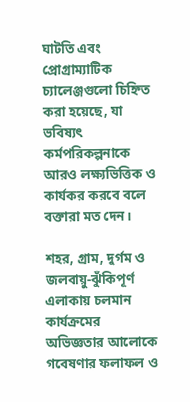ঘাটতি এবং প্রোগ্রাম্যাটিক চ্যালেঞ্জগুলো চিহ্নিত করা হয়েছে, যা ভবিষ্যৎ কর্মপরিকল্পনাকে আরও লক্ষ্যভিত্তিক ও কার্যকর করবে বলে বক্তারা মত দেন।

শহর, গ্রাম, দুর্গম ও জলবায়ু-ঝুঁকিপূর্ণ এলাকায় চলমান কার্যক্রমের অভিজ্ঞতার আলোকে গবেষণার ফলাফল ও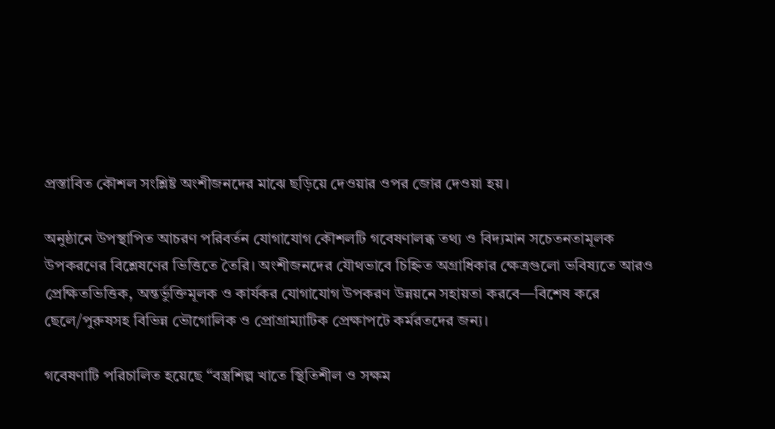প্রস্তাবিত কৌশল সংশ্লিষ্ট অংশীজনদের মাঝে ছড়িয়ে দেওয়ার ওপর জোর দেওয়া হয়।

অনুষ্ঠানে উপস্থাপিত আচরণ পরিবর্তন যোগাযোগ কৌশলটি গবেষণালব্ধ তথ্য ও বিদ্যমান সচেতনতামূলক উপকরণের বিশ্লেষণের ভিত্তিতে তৈরি। অংশীজনদের যৌথভাবে চিহ্নিত অগ্রাধিকার ক্ষেত্রগুলো ভবিষ্যতে আরও প্রেক্ষিতভিত্তিক, অন্তর্ভুক্তিমূলক ও কার্যকর যোগাযোগ উপকরণ উন্নয়নে সহায়তা করবে—বিশেষ করে ছেলে/পুরুষসহ বিভিন্ন ভৌগোলিক ও প্রোগ্রাম্যাটিক প্রেক্ষাপটে কর্মরতদের জন্য।

গবেষণাটি পরিচালিত হয়েছে “বস্ত্রশিল্প খাতে স্থিতিশীল ও সক্ষম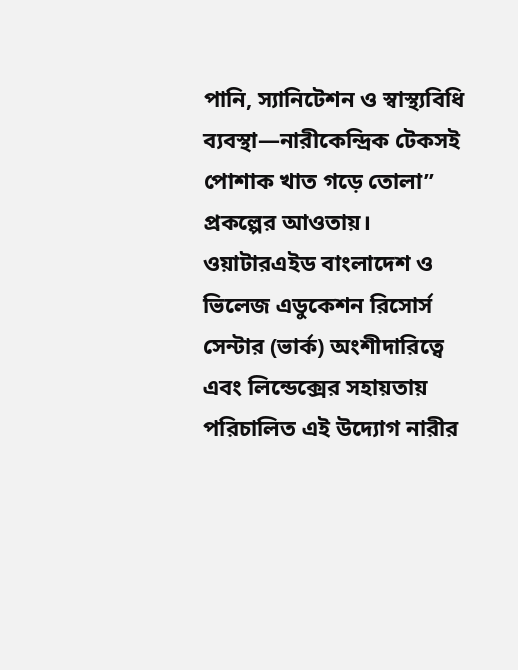পানি, স্যানিটেশন ও স্বাস্থ্যবিধি ব্যবস্থা—নারীকেন্দ্রিক টেকসই পোশাক খাত গড়ে তোলা” প্রকল্পের আওতায়। ওয়াটারএইড বাংলাদেশ ও ভিলেজ এডুকেশন রিসোর্স সেন্টার (ভার্ক) অংশীদারিত্বে এবং লিন্ডেক্সের সহায়তায় পরিচালিত এই উদ্যোগ নারীর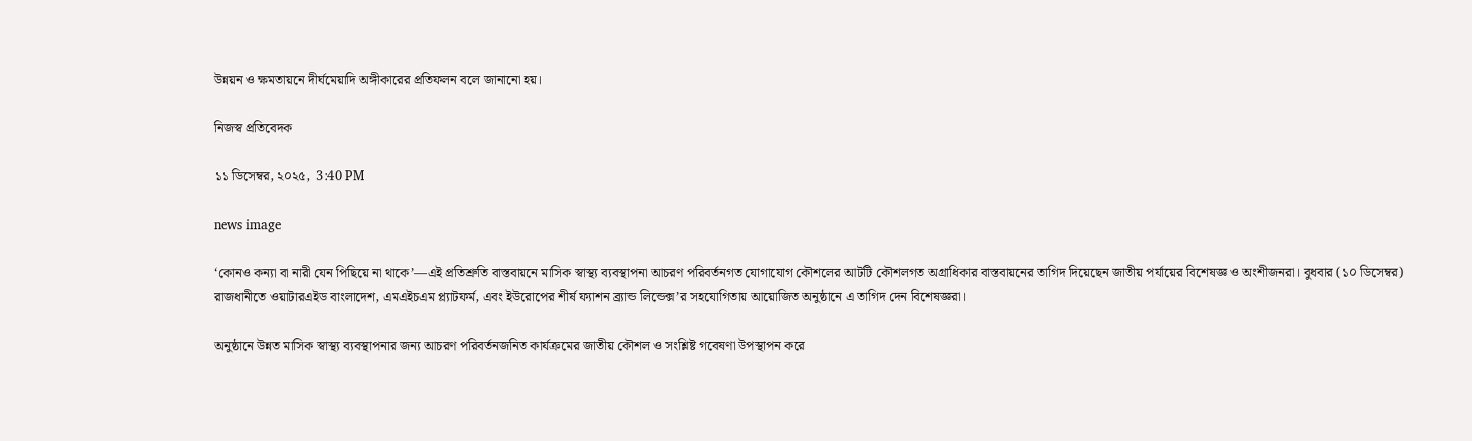উন্নয়ন ও ক্ষমতায়নে দীর্ঘমেয়াদি অঙ্গীকারের প্রতিফলন বলে জানানো হয়।

নিজস্ব প্রতিবেদক

১১ ডিসেম্বর, ২০২৫,  3:40 PM

news image

‘কোনও কন্যা বা নারী যেন পিছিয়ে না থাকে’—এই প্রতিশ্রুতি বাস্তবায়নে মাসিক স্বাস্থ্য ব্যবস্থাপনা আচরণ পরিবর্তনগত যোগাযোগ কৌশলের আটটি কৌশলগত অগ্রাধিকার বাস্তবায়নের তাগিদ দিয়েছেন জাতীয় পর্যায়ের বিশেষজ্ঞ ও অংশীজনরা। বুধবার (১০ ডিসেম্বর) রাজধানীতে ওয়াটারএইড বাংলাদেশ, এমএইচএম প্ল্যাটফর্ম, এবং ইউরোপের শীর্ষ ফ্যাশন ব্র্যান্ড লিন্ডেক্স’র সহযোগিতায় আয়োজিত অনুষ্ঠানে এ তাগিদ দেন বিশেষজ্ঞরা।

অনুষ্ঠানে উন্নত মাসিক স্বাস্থ্য ব্যবস্থাপনার জন্য আচরণ পরিবর্তনজনিত কার্যক্রমের জাতীয় কৌশল ও সংশ্লিষ্ট গবেষণা উপস্থাপন করে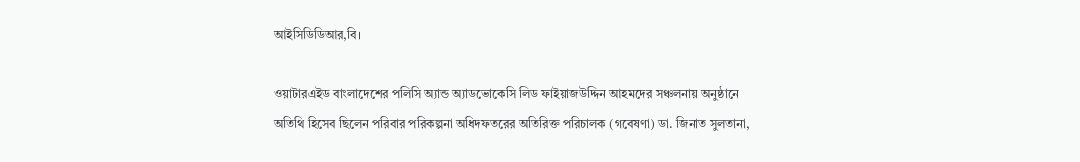আইসিডিডিআর,বি।

ওয়াটারএইড বাংলাদেশের পলিসি অ্যান্ড অ্যাডভোকেসি লিড ফাইয়াজউদ্দিন আহমদের সঞ্চলনায় অনুষ্ঠানে অতিথি হিসেব ছিলেন পরিবার পরিকল্পনা অধিদফতরের অতিরিক্ত পরিচালক (গবেষণা) ডা. জিনাত সুলতানা,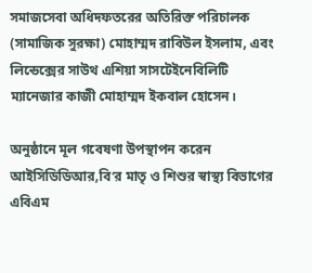সমাজসেবা অধিদফতরের অতিরিক্ত পরিচালক (সামাজিক সুরক্ষা) মোহাম্মদ রাবিউল ইসলাম, এবং লিন্ডেক্সের সাউথ এশিয়া সাসটেইনেবিলিটি ম্যানেজার কাজী মোহাম্মদ ইকবাল হোসেন।

অনুষ্ঠানে মূল গবেষণা উপস্থাপন করেন আইসিডিডিআর,বি’র মাতৃ ও শিশুর স্বাস্থ্য বিভাগের এবিএম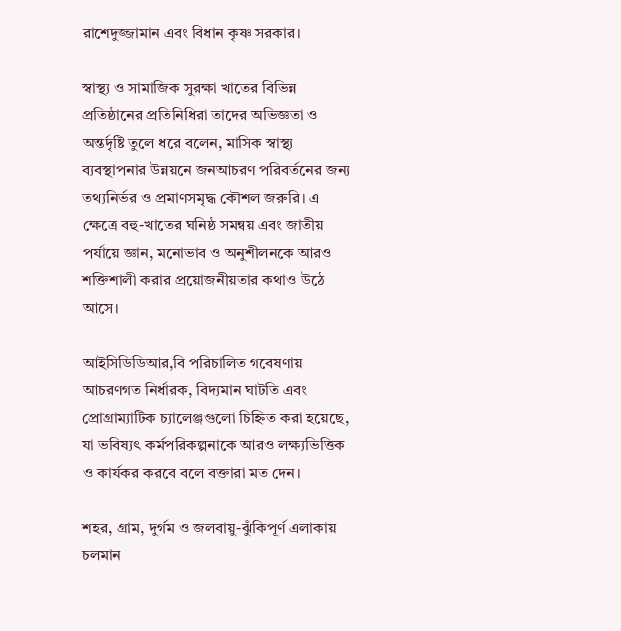রাশেদুজ্জামান এবং বিধান কৃষ্ণ সরকার।

স্বাস্থ্য ও সামাজিক সুরক্ষা খাতের বিভিন্ন প্রতিষ্ঠানের প্রতিনিধিরা তাদের অভিজ্ঞতা ও অন্তর্দৃষ্টি তুলে ধরে বলেন, মাসিক স্বাস্থ্য ব্যবস্থাপনার উন্নয়নে জনআচরণ পরিবর্তনের জন্য তথ্যনির্ভর ও প্রমাণসমৃদ্ধ কৌশল জরুরি। এ ক্ষেত্রে বহু-খাতের ঘনিষ্ঠ সমন্বয় এবং জাতীয় পর্যায়ে জ্ঞান, মনোভাব ও অনুশীলনকে আরও শক্তিশালী করার প্রয়োজনীয়তার কথাও উঠে আসে।

আইসিডিডিআর,বি পরিচালিত গবেষণায় আচরণগত নির্ধারক, বিদ্যমান ঘাটতি এবং প্রোগ্রাম্যাটিক চ্যালেঞ্জগুলো চিহ্নিত করা হয়েছে, যা ভবিষ্যৎ কর্মপরিকল্পনাকে আরও লক্ষ্যভিত্তিক ও কার্যকর করবে বলে বক্তারা মত দেন।

শহর, গ্রাম, দুর্গম ও জলবায়ু-ঝুঁকিপূর্ণ এলাকায় চলমান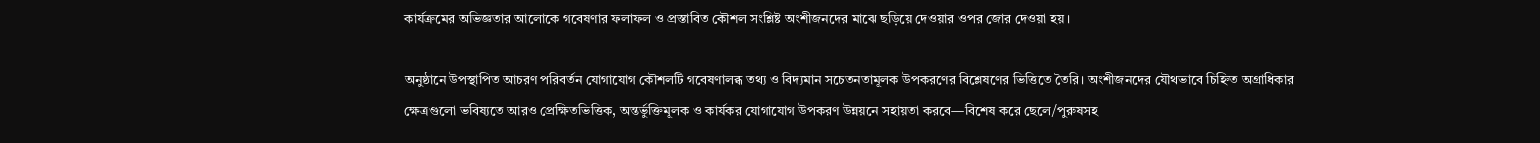কার্যক্রমের অভিজ্ঞতার আলোকে গবেষণার ফলাফল ও প্রস্তাবিত কৌশল সংশ্লিষ্ট অংশীজনদের মাঝে ছড়িয়ে দেওয়ার ওপর জোর দেওয়া হয়।

অনুষ্ঠানে উপস্থাপিত আচরণ পরিবর্তন যোগাযোগ কৌশলটি গবেষণালব্ধ তথ্য ও বিদ্যমান সচেতনতামূলক উপকরণের বিশ্লেষণের ভিত্তিতে তৈরি। অংশীজনদের যৌথভাবে চিহ্নিত অগ্রাধিকার ক্ষেত্রগুলো ভবিষ্যতে আরও প্রেক্ষিতভিত্তিক, অন্তর্ভুক্তিমূলক ও কার্যকর যোগাযোগ উপকরণ উন্নয়নে সহায়তা করবে—বিশেষ করে ছেলে/পুরুষসহ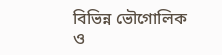বিভিন্ন ভৌগোলিক ও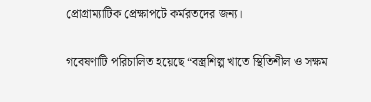প্রোগ্রাম্যাটিক প্রেক্ষাপটে কর্মরতদের জন্য।

গবেষণাটি পরিচালিত হয়েছে “বস্ত্রশিল্প খাতে স্থিতিশীল ও সক্ষম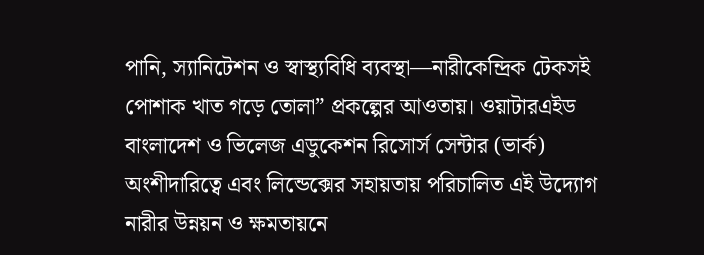পানি, স্যানিটেশন ও স্বাস্থ্যবিধি ব্যবস্থা—নারীকেন্দ্রিক টেকসই পোশাক খাত গড়ে তোলা” প্রকল্পের আওতায়। ওয়াটারএইড বাংলাদেশ ও ভিলেজ এডুকেশন রিসোর্স সেন্টার (ভার্ক) অংশীদারিত্বে এবং লিন্ডেক্সের সহায়তায় পরিচালিত এই উদ্যোগ নারীর উন্নয়ন ও ক্ষমতায়নে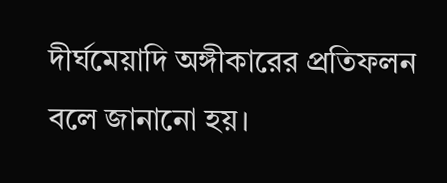দীর্ঘমেয়াদি অঙ্গীকারের প্রতিফলন বলে জানানো হয়।